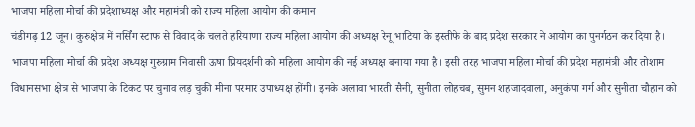भाजपा महिला मोर्चा की प्रदेशाध्यक्ष और महामंत्री को राज्य महिला आयोग की कमान
चंडीगढ़ 12 जून। कुरुक्षेत्र में नर्सिंग स्टाफ से विवाद के चलते हरियाणा राज्य महिला आयोग की अध्यक्ष रेनू भाटिया के इस्तीफे के बाद प्रदेश सरकार ने आयोग का पुनर्गठन कर दिया है। भाजपा महिला मोर्चा की प्रदेश अध्यक्ष गुरुग्राम निवासी ऊषा प्रियदर्शनी को महिला आयोग की नई अध्यक्ष बनाया गया है। इसी तरह भाजपा महिला मोर्चा की प्रदेश महामंत्री और तोशाम विधानसभा क्षेत्र से भाजपा के टिकट पर चुनाव लड़ चुकी मीना परमार उपाध्यक्ष होंगी। इनके अलावा भारती सैनी, सुनीता लोहचब, सुमन शहजादवाला, अनुकंपा गर्ग और सुनीता चौहान को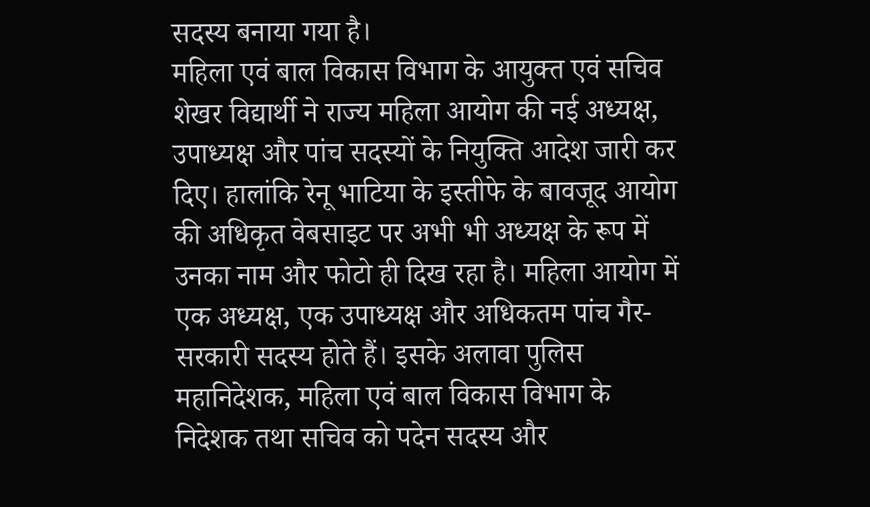सदस्य बनाया गया है।
महिला एवं बाल विकास विभाग के आयुक्त एवं सचिव शेखर विद्यार्थी ने राज्य महिला आयोग की नई अध्यक्ष, उपाध्यक्ष और पांच सदस्यों के नियुक्ति आदेश जारी कर दिए। हालांकि रेनू भाटिया के इस्तीफे के बावजूद आयोग की अधिकृत वेबसाइट पर अभी भी अध्यक्ष के रूप में उनका नाम और फोटो ही दिख रहा है। महिला आयोग में एक अध्यक्ष, एक उपाध्यक्ष और अधिकतम पांच गैर-सरकारी सदस्य होते हैं। इसके अलावा पुलिस महानिदेशक, महिला एवं बाल विकास विभाग के निदेशक तथा सचिव को पदेन सदस्य और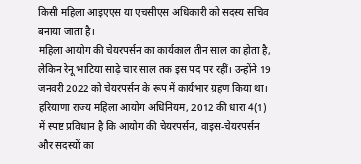किसी महिला आइएएस या एचसीएस अधिकारी को सदस्य सचिव बनाया जाता है।
महिला आयोग की चेयरपर्सन का कार्यकाल तीन साल का होता है, लेकिन रेनू भाटिया साढ़े चार साल तक इस पद पर रहीं। उन्होंने 19 जनवरी 2022 को चेयरपर्सन के रूप में कार्यभार ग्रहण किया था। हरियाणा राज्य महिला आयोग अधिनियम, 2012 की धारा 4(1) में स्पष्ट प्रविधान है कि आयोग की चेयरपर्सन, वाइस-चेयरपर्सन और सदस्यों का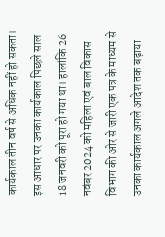कार्यकाल तीन वर्ष से अधिक नहीं हो सकता। इस आधार पर उनका कार्यकाल पिछले साल 18 जनवरी को पूरा हो गया था। हालांकि 26 नवंबर 2024 को महिला एवं बाल विकास विभाग की ओर से जारी एक पत्र के माध्यम से उनका कार्यकाल अगले आदेश तक बढ़ाया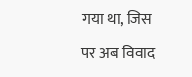गया था, जिस पर अब विवाद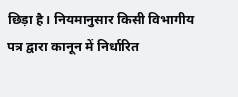छिड़ा है। नियमानुसार किसी विभागीय पत्र द्वारा कानून में निर्धारित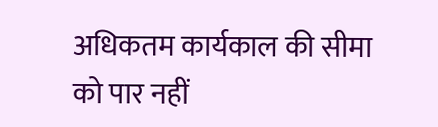अधिकतम कार्यकाल की सीमा को पार नहीं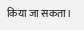किया जा सकता।